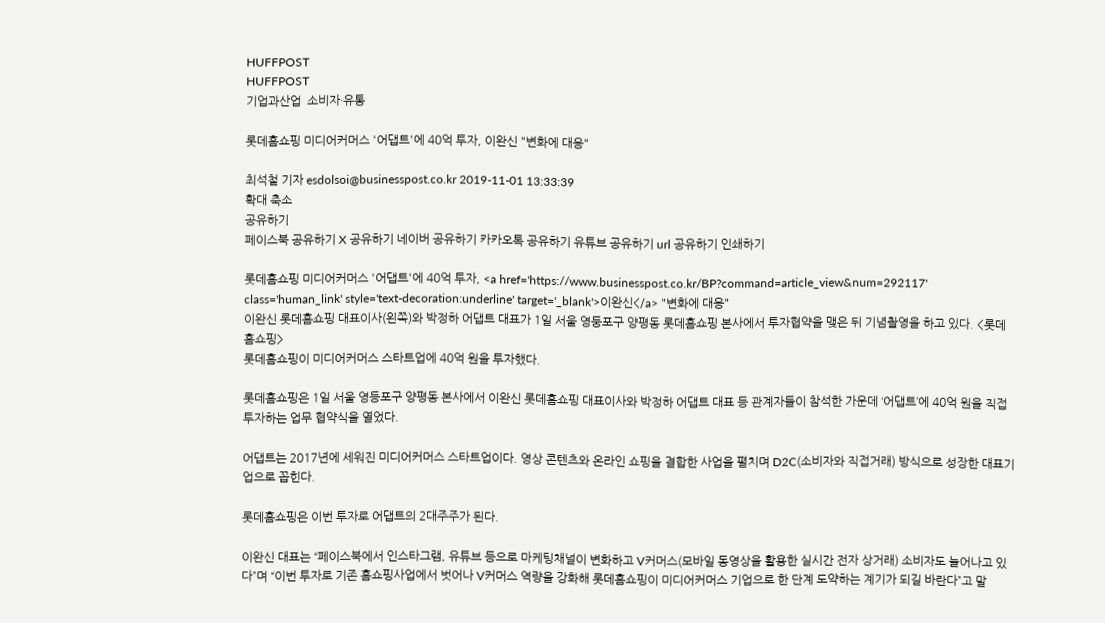HUFFPOST
HUFFPOST
기업과산업  소비자·유통

롯데홈쇼핑 미디어커머스 '어댑트'에 40억 투자, 이완신 "변화에 대응"

최석철 기자 esdolsoi@businesspost.co.kr 2019-11-01 13:33:39
확대 축소
공유하기
페이스북 공유하기 X 공유하기 네이버 공유하기 카카오톡 공유하기 유튜브 공유하기 url 공유하기 인쇄하기

롯데홈쇼핑 미디어커머스 '어댑트'에 40억 투자, <a href='https://www.businesspost.co.kr/BP?command=article_view&num=292117' class='human_link' style='text-decoration:underline' target='_blank'>이완신</a> "변화에 대응"
이완신 롯데홈쇼핑 대표이사(왼쪽)와 박정하 어댑트 대표가 1일 서울 영둥포구 양평동 롯데홈쇼핑 본사에서 투자협약을 맺은 뒤 기념촬영을 하고 있다. <롯데홈쇼핑>
롯데홈쇼핑이 미디어커머스 스타트업에 40억 원을 투자했다.

롯데홈쇼핑은 1일 서울 영등포구 양평동 본사에서 이완신 롯데홈쇼핑 대표이사와 박정하 어댑트 대표 등 관계자들이 참석한 가운데 ‘어댑트’에 40억 원을 직접 투자하는 업무 협약식을 열었다.

어댑트는 2017년에 세워진 미디어커머스 스타트업이다. 영상 콘텐츠와 온라인 쇼핑을 결합한 사업을 펼치며 D2C(소비자와 직접거래) 방식으로 성장한 대표기업으로 꼽힌다.

롯데홈쇼핑은 이번 투자로 어댑트의 2대주주가 된다.

이완신 대표는 “페이스북에서 인스타그램, 유튜브 등으로 마케팅채널이 변화하고 V커머스(모바일 동영상을 활용한 실시간 전자 상거래) 소비자도 늘어나고 있다”며 “이번 투자로 기존 홈쇼핑사업에서 벗어나 V커머스 역량을 강화해 롯데홈쇼핑이 미디어커머스 기업으로 한 단계 도약하는 계기가 되길 바란다”고 말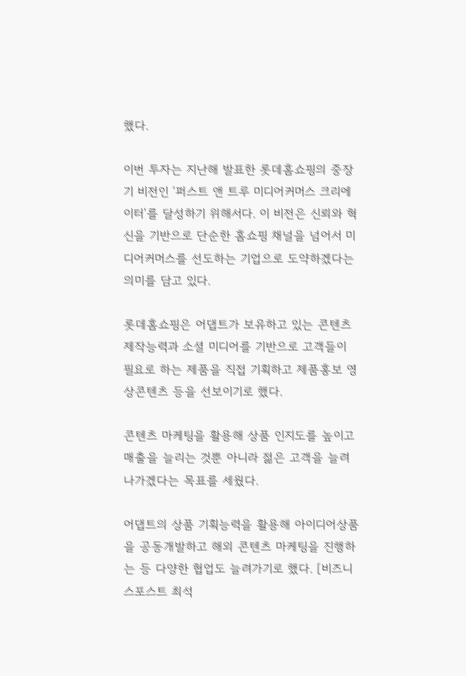했다.

이번 투자는 지난해 발표한 롯데홈쇼핑의 중장기 비전인 ‘퍼스트 앤 트루 미디어커머스 크리에이터’를 달성하기 위해서다. 이 비전은 신뢰와 혁신을 기반으로 단순한 홈쇼핑 채널을 넘어서 미디어커머스를 선도하는 기업으로 도약하겠다는 의미를 담고 있다.

롯데홈쇼핑은 어댑트가 보유하고 있는 콘텐츠 제작능력과 소셜 미디어를 기반으로 고객들이 필요로 하는 제품을 직접 기획하고 제품홍보 영상콘텐츠 등을 선보이기로 했다.

콘텐츠 마케팅을 활용해 상품 인지도를 높이고 매출을 늘리는 것뿐 아니라 젊은 고객을 늘려나가겠다는 목표를 세웠다.

어댑트의 상품 기획능력을 활용해 아이디어상품을 공동개발하고 해외 콘텐츠 마케팅을 진행하는 등 다양한 협업도 늘려가기로 했다. [비즈니스포스트 최석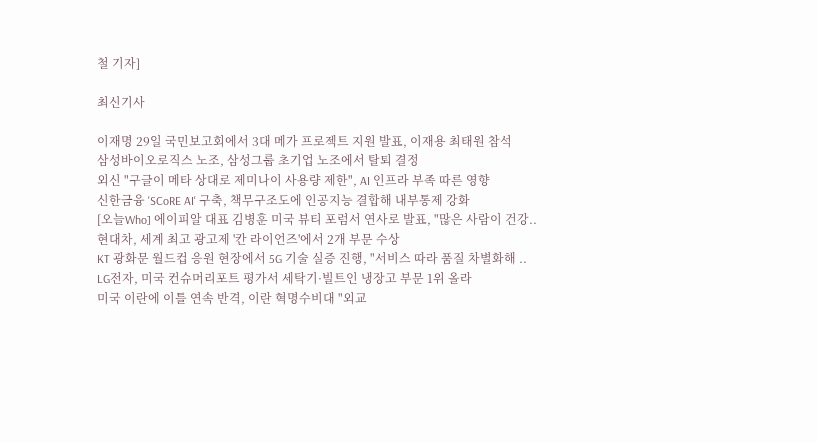철 기자]

최신기사

이재명 29일 국민보고회에서 3대 메가 프로젝트 지원 발표, 이재용 최태원 참석
삼성바이오로직스 노조, 삼성그룹 초기업 노조에서 탈퇴 결정
외신 "구글이 메타 상대로 제미나이 사용량 제한", AI 인프라 부족 따른 영향
신한금융 'SCoRE AI' 구축, 책무구조도에 인공지능 결합해 내부통제 강화
[오늘Who] 에이피알 대표 김병훈 미국 뷰티 포럼서 연사로 발표, "많은 사람이 건강..
현대차, 세계 최고 광고제 '칸 라이언즈'에서 2개 부문 수상
KT 광화문 월드컵 응원 현장에서 5G 기술 실증 진행, "서비스 따라 품질 차별화해 ..
LG전자, 미국 컨슈머리포트 평가서 세탁기·빌트인 냉장고 부문 1위 올라
미국 이란에 이틀 연속 반격, 이란 혁명수비대 "외교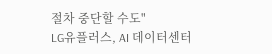절차 중단할 수도"
LG유플러스, AI 데이터센터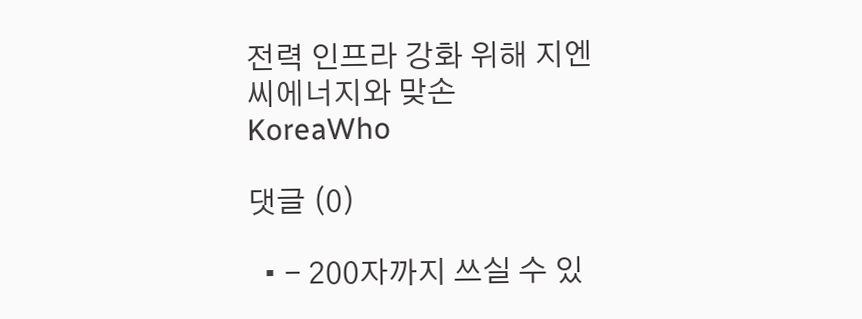전력 인프라 강화 위해 지엔씨에너지와 맞손
KoreaWho

댓글 (0)

  • - 200자까지 쓰실 수 있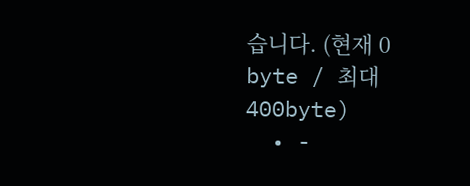습니다. (현재 0 byte / 최대 400byte)
  • -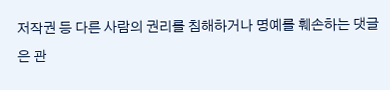저작권 등 다른 사람의 권리를 침해하거나 명예를 훼손하는 댓글은 관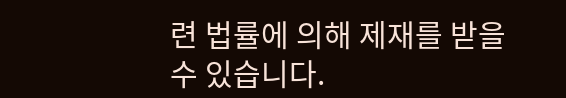련 법률에 의해 제재를 받을 수 있습니다.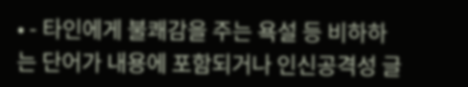• - 타인에게 불쾌감을 주는 욕설 등 비하하는 단어가 내용에 포함되거나 인신공격성 글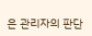은 관리자의 판단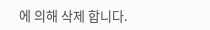에 의해 삭제 합니다.